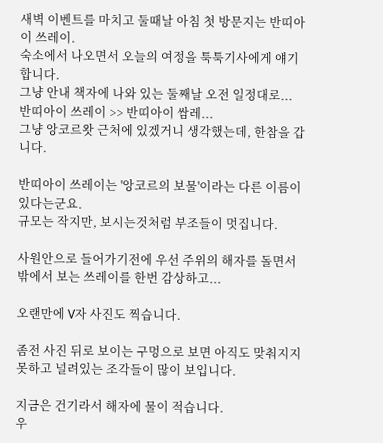새벽 이벤트를 마치고 둘때날 아침 첫 방문지는 반띠아이 쓰레이.
숙소에서 나오면서 오늘의 여정을 툭툭기사에게 얘기합니다.
그냥 안내 책자에 나와 있는 둘째날 오전 일정대로...
반띠아이 쓰레이 >> 반띠아이 쌈레...
그냥 앙코르왓 근처에 있겠거니 생각했는데, 한참을 갑니다.

반띠아이 쓰레이는 '앙코르의 보물'이라는 다른 이름이 있다는군요.
규모는 작지만, 보시는것처럼 부조들이 멋집니다.

사원안으로 들어가기전에 우선 주위의 해자를 돌면서 밖에서 보는 쓰레이를 한번 감상하고...

오랜만에 V자 사진도 찍습니다.

좀전 사진 뒤로 보이는 구멍으로 보면 아직도 맞춰지지 못하고 널려있는 조각들이 많이 보입니다.

지금은 건기라서 해자에 물이 적습니다.
우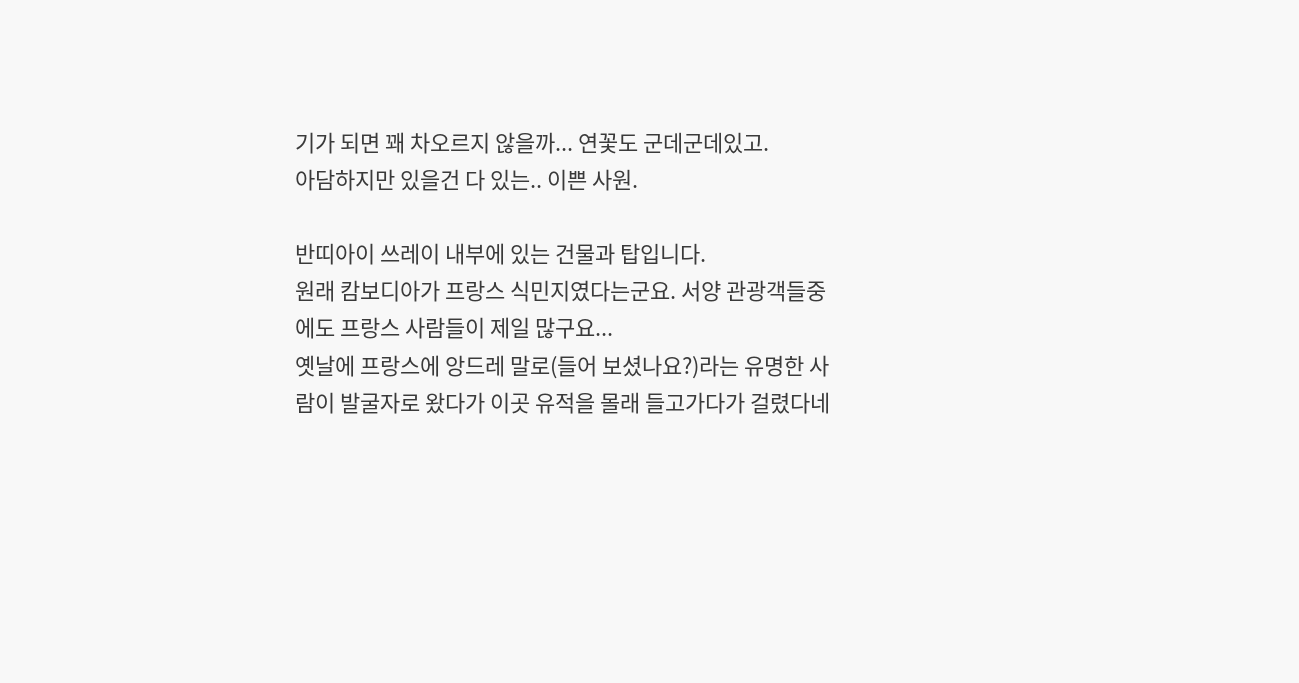기가 되면 꽤 차오르지 않을까... 연꽃도 군데군데있고.
아담하지만 있을건 다 있는.. 이쁜 사원.

반띠아이 쓰레이 내부에 있는 건물과 탑입니다.
원래 캄보디아가 프랑스 식민지였다는군요. 서양 관광객들중에도 프랑스 사람들이 제일 많구요...
옛날에 프랑스에 앙드레 말로(들어 보셨나요?)라는 유명한 사람이 발굴자로 왔다가 이곳 유적을 몰래 들고가다가 걸렸다네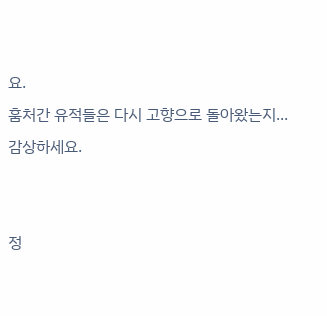요.
훔처간 유적들은 다시 고향으로 돌아왔는지...
감상하세요.


정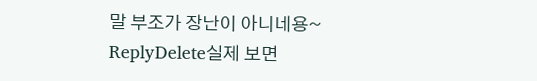말 부조가 장난이 아니네용~
ReplyDelete실제 보면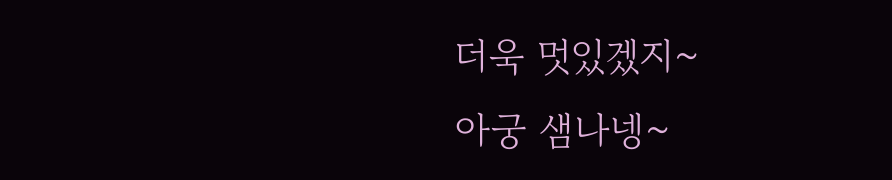더욱 멋있겠지~
아궁 샘나넹~